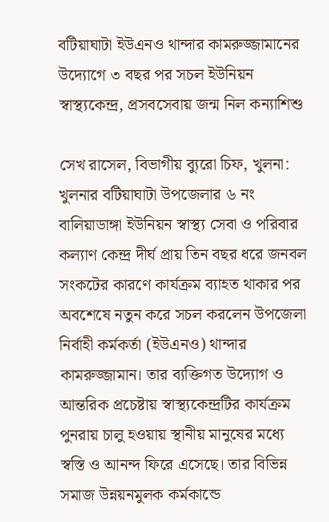বটিয়াঘাটা ইউএনও থান্দার কামরুজ্জামানের উদ্যোগে ৩ বছর পর সচল ইউনিয়ন স্বাস্থ্যকেন্দ্র, প্রসবসেবায় জন্ম নিল কন্যাশিশু

সেখ রাসেল, বিভাগীয় ব্যুরো চিফ, খুলনা:
খুলনার বটিয়াঘাটা উপজেলার ৬ নং বালিয়াডাঙ্গা ইউনিয়ন স্বাস্থ্য সেবা ও পরিবার কল্যাণ কেন্দ্র দীর্ঘ প্রায় তিন বছর ধরে জনবল সংকটের কারণে কার্যক্রম ব্যাহত থাকার পর অবশেষে নতুন করে সচল করলেন উপজেলা নির্বাহী কর্মকর্তা (ইউএনও) থান্দার কামরুজ্জামান। তার ব্যক্তিগত উদ্যোগ ও আন্তরিক প্রচেষ্টায় স্বাস্থ্যকেন্দ্রটির কার্যক্রম পুনরায় চালু হওয়ায় স্থানীয় মানুষের মধ্যে স্বস্তি ও আনন্দ ফিরে এসেছে। তার বিভিন্ন সমাজ উন্নয়নমুলক কর্মকান্ডে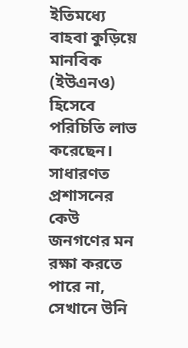ইতিমধ্যে বাহবা কুড়িয়ে মানবিক (ইউএনও) হিসেবে পরিচিতি লাভ করেছেন। সাধারণত প্রশাসনের কেউ জনগণের মন রক্ষা করতে পারে না, সেখানে উনি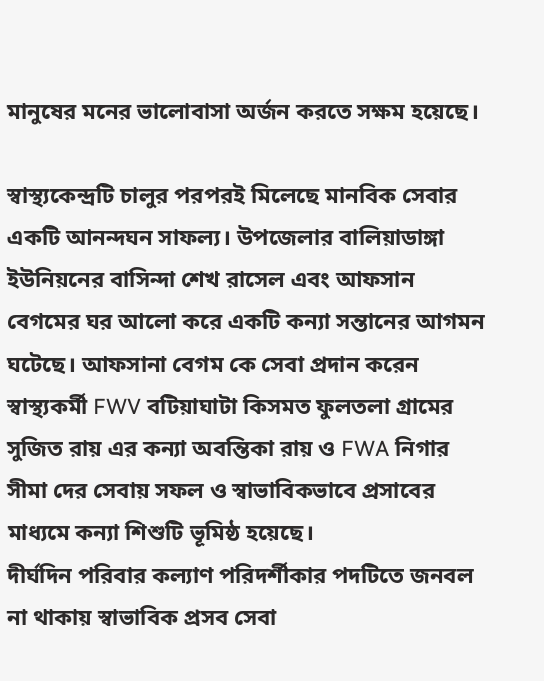মানুষের মনের ভালোবাসা অর্জন করতে সক্ষম হয়েছে।

স্বাস্থ্যকেন্দ্রটি চালুর পরপরই মিলেছে মানবিক সেবার একটি আনন্দঘন সাফল্য। উপজেলার বালিয়াডাঙ্গা ইউনিয়নের বাসিন্দা শেখ রাসেল এবং আফসান বেগমের ঘর আলো করে একটি কন্যা সন্তানের আগমন ঘটেছে। আফসানা বেগম কে সেবা প্রদান করেন স্বাস্থ্যকর্মী FWV বটিয়াঘাটা কিসমত ফুলতলা গ্রামের সুজিত রায় এর কন্যা অবন্তিকা রায় ও FWA নিগার সীমা দের সেবায় সফল ও স্বাভাবিকভাবে প্রসাবের মাধ্যমে কন্যা শিশুটি ভূমিষ্ঠ হয়েছে।
দীর্ঘদিন পরিবার কল্যাণ পরিদর্শীকার পদটিতে জনবল না থাকায় স্বাভাবিক প্রসব সেবা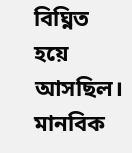বিঘ্নিত হয়ে আসছিল। মানবিক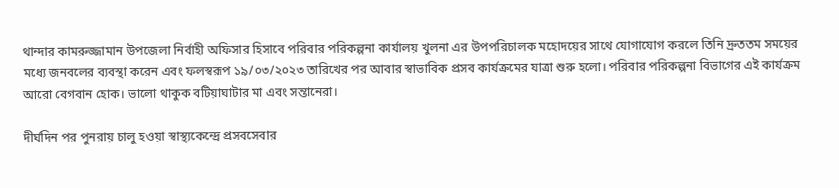থান্দার কামরুজ্জামান উপজেলা নির্বাহী অফিসার হিসাবে পরিবার পরিকল্পনা কার্যালয় খুলনা এর উপপরিচালক মহোদয়ের সাথে যোগাযোগ করলে তিনি দ্রুততম সময়ের মধ্যে জনবলের ব্যবস্থা করেন এবং ফলস্বরূপ ১৯/০৩/২০২৩ তারিখের পর আবার স্বাভাবিক প্রসব কার্যক্রমের যাত্রা শুরু হলো। পরিবার পরিকল্পনা বিভাগের এই কার্যক্রম আরো বেগবান হোক। ভালো থাকুক বটিয়াঘাটার মা এবং সন্তানেরা।

দীর্ঘদিন পর পুনরায় চালু হওয়া স্বাস্থ্যকেন্দ্রে প্রসবসেবার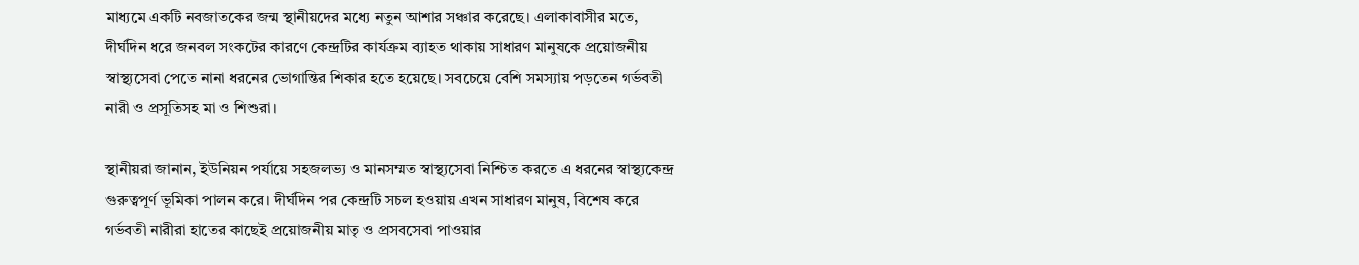মাধ্যমে একটি নবজাতকের জন্ম স্থানীয়দের মধ্যে নতুন আশার সঞ্চার করেছে। এলাকাবাসীর মতে, দীর্ঘদিন ধরে জনবল সংকটের কারণে কেন্দ্রটির কার্যক্রম ব্যাহত থাকায় সাধারণ মানুষকে প্রয়োজনীয় স্বাস্থ্যসেবা পেতে নানা ধরনের ভোগান্তির শিকার হতে হয়েছে। সবচেয়ে বেশি সমস্যায় পড়তেন গর্ভবতী নারী ও প্রসূতিসহ মা ও শিশুরা।

স্থানীয়রা জানান, ইউনিয়ন পর্যায়ে সহজলভ্য ও মানসম্মত স্বাস্থ্যসেবা নিশ্চিত করতে এ ধরনের স্বাস্থ্যকেন্দ্র গুরুত্বপূর্ণ ভূমিকা পালন করে। দীর্ঘদিন পর কেন্দ্রটি সচল হওয়ায় এখন সাধারণ মানুষ, বিশেষ করে গর্ভবতী নারীরা হাতের কাছেই প্রয়োজনীয় মাতৃ ও প্রসবসেবা পাওয়ার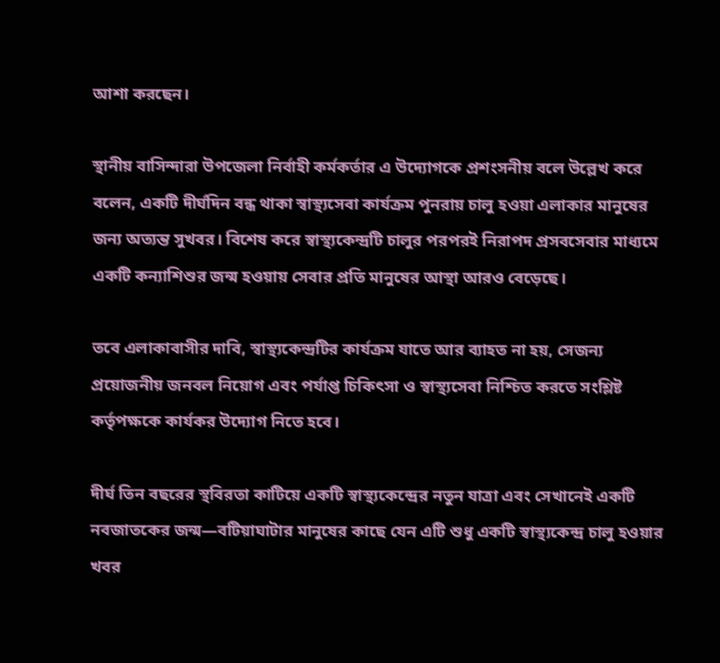আশা করছেন।

স্থানীয় বাসিন্দারা উপজেলা নির্বাহী কর্মকর্তার এ উদ্যোগকে প্রশংসনীয় বলে উল্লেখ করে বলেন, একটি দীর্ঘদিন বন্ধ থাকা স্বাস্থ্যসেবা কার্যক্রম পুনরায় চালু হওয়া এলাকার মানুষের জন্য অত্যন্ত সুখবর। বিশেষ করে স্বাস্থ্যকেন্দ্রটি চালুর পরপরই নিরাপদ প্রসবসেবার মাধ্যমে একটি কন্যাশিশুর জন্ম হওয়ায় সেবার প্রতি মানুষের আস্থা আরও বেড়েছে।

তবে এলাকাবাসীর দাবি, স্বাস্থ্যকেন্দ্রটির কার্যক্রম যাতে আর ব্যাহত না হয়, সেজন্য প্রয়োজনীয় জনবল নিয়োগ এবং পর্যাপ্ত চিকিৎসা ও স্বাস্থ্যসেবা নিশ্চিত করতে সংশ্লিষ্ট কর্তৃপক্ষকে কার্যকর উদ্যোগ নিতে হবে।

দীর্ঘ তিন বছরের স্থবিরতা কাটিয়ে একটি স্বাস্থ্যকেন্দ্রের নতুন যাত্রা এবং সেখানেই একটি নবজাতকের জন্ম—বটিয়াঘাটার মানুষের কাছে যেন এটি শুধু একটি স্বাস্থ্যকেন্দ্র চালু হওয়ার খবর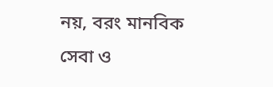নয়, বরং মানবিক সেবা ও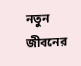নতুন জীবনের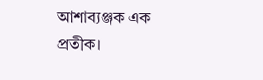আশাব্যঞ্জক এক প্রতীক।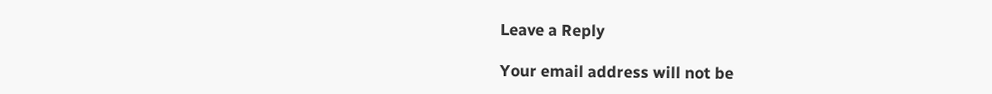Leave a Reply

Your email address will not be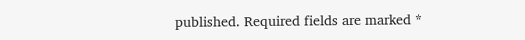published. Required fields are marked *